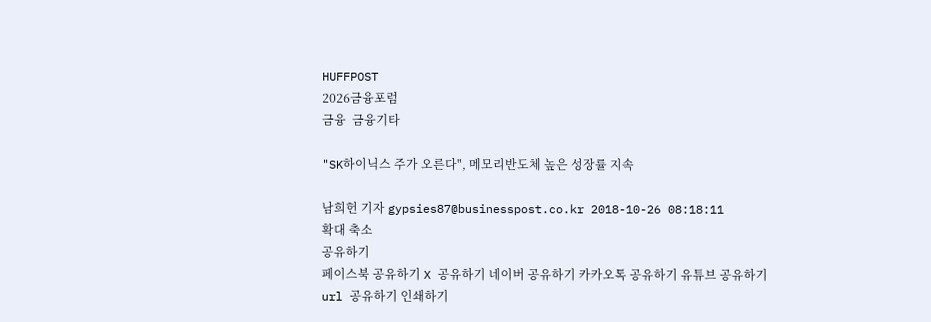HUFFPOST
2026금융포럼
금융  금융기타

"SK하이닉스 주가 오른다", 메모리반도체 높은 성장률 지속

남희헌 기자 gypsies87@businesspost.co.kr 2018-10-26 08:18:11
확대 축소
공유하기
페이스북 공유하기 X 공유하기 네이버 공유하기 카카오톡 공유하기 유튜브 공유하기 url 공유하기 인쇄하기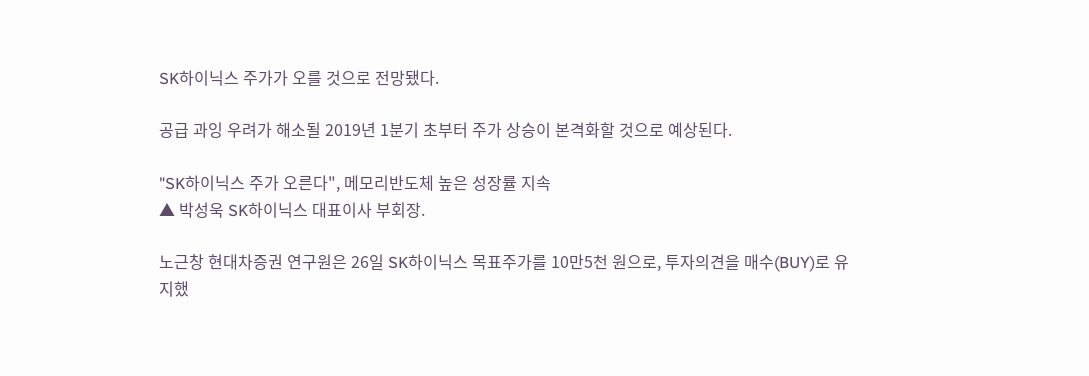SK하이닉스 주가가 오를 것으로 전망됐다.

공급 과잉 우려가 해소될 2019년 1분기 초부터 주가 상승이 본격화할 것으로 예상된다.

"SK하이닉스 주가 오른다", 메모리반도체 높은 성장률 지속
▲ 박성욱 SK하이닉스 대표이사 부회장.

노근창 현대차증권 연구원은 26일 SK하이닉스 목표주가를 10만5천 원으로, 투자의견을 매수(BUY)로 유지했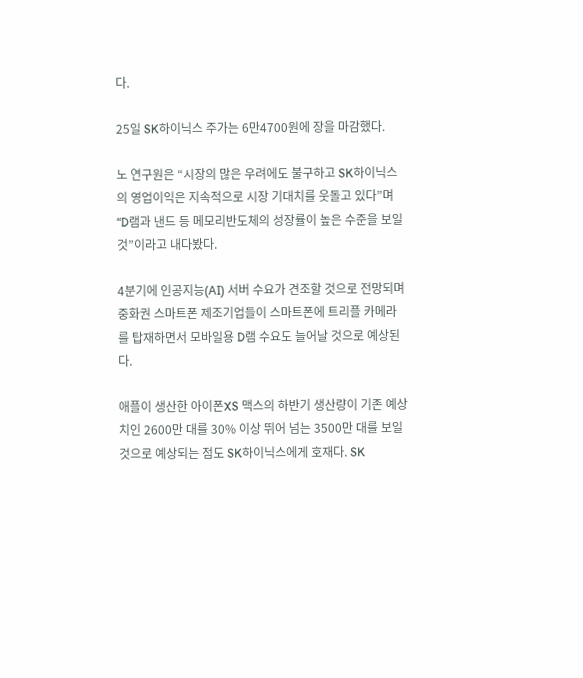다.

25일 SK하이닉스 주가는 6만4700원에 장을 마감했다.

노 연구원은 “시장의 많은 우려에도 불구하고 SK하이닉스의 영업이익은 지속적으로 시장 기대치를 웃돌고 있다”며 “D램과 낸드 등 메모리반도체의 성장률이 높은 수준을 보일 것”이라고 내다봤다.

4분기에 인공지능(AI) 서버 수요가 견조할 것으로 전망되며 중화권 스마트폰 제조기업들이 스마트폰에 트리플 카메라를 탑재하면서 모바일용 D램 수요도 늘어날 것으로 예상된다.

애플이 생산한 아이폰XS 맥스의 하반기 생산량이 기존 예상치인 2600만 대를 30% 이상 뛰어 넘는 3500만 대를 보일 것으로 예상되는 점도 SK하이닉스에게 호재다. SK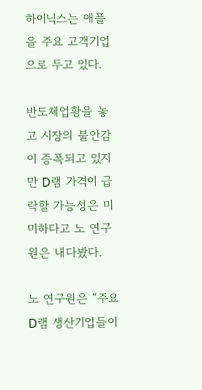하이닉스는 애플을 주요 고객기업으로 두고 있다.

반도체업황을 놓고 시장의 불안감이 증폭되고 있지만 D램 가격이 급락할 가능성은 미미하다고 노 연구원은 내다봤다.

노 연구원은 “주요 D램 생산기업들이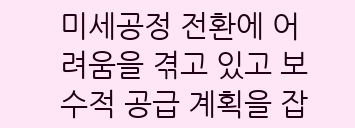미세공정 전환에 어려움을 겪고 있고 보수적 공급 계획을 잡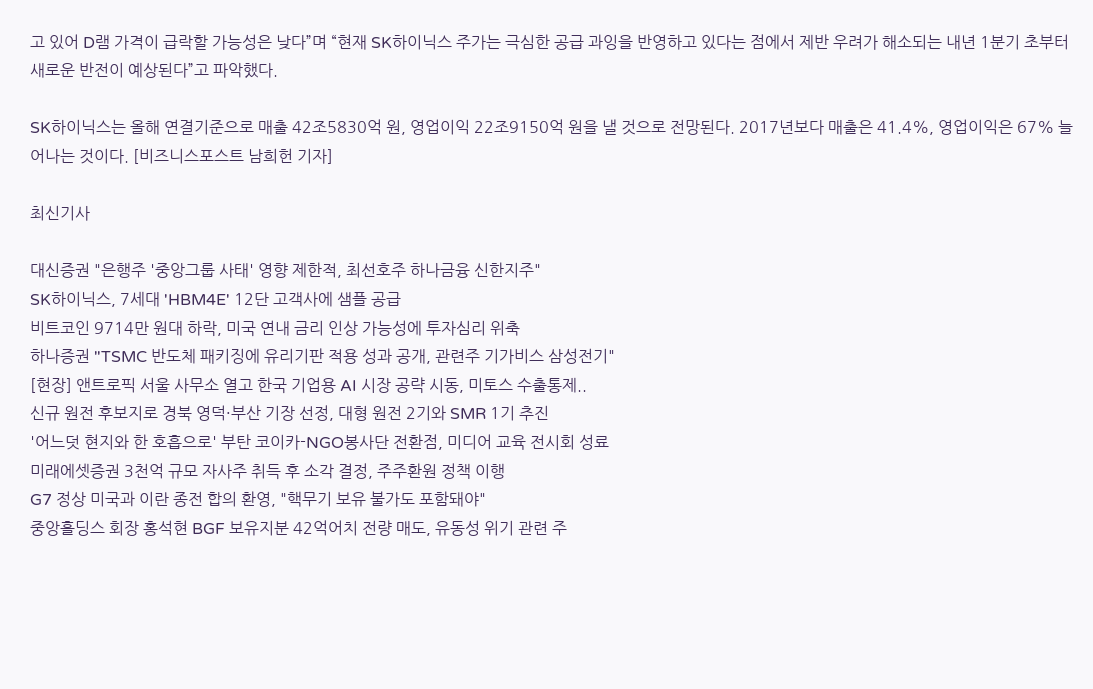고 있어 D램 가격이 급락할 가능성은 낮다”며 “현재 SK하이닉스 주가는 극심한 공급 과잉을 반영하고 있다는 점에서 제반 우려가 해소되는 내년 1분기 초부터 새로운 반전이 예상된다”고 파악했다.

SK하이닉스는 올해 연결기준으로 매출 42조5830억 원, 영업이익 22조9150억 원을 낼 것으로 전망된다. 2017년보다 매출은 41.4%, 영업이익은 67% 늘어나는 것이다. [비즈니스포스트 남희헌 기자]

최신기사

대신증권 "은행주 '중앙그룹 사태' 영향 제한적, 최선호주 하나금융 신한지주"
SK하이닉스, 7세대 'HBM4E' 12단 고객사에 샘플 공급
비트코인 9714만 원대 하락, 미국 연내 금리 인상 가능성에 투자심리 위축
하나증권 "TSMC 반도체 패키징에 유리기판 적용 성과 공개, 관련주 기가비스 삼성전기"
[현장] 앤트로픽 서울 사무소 열고 한국 기업용 AI 시장 공략 시동, 미토스 수출통제..
신규 원전 후보지로 경북 영덕·부산 기장 선정, 대형 원전 2기와 SMR 1기 추진
'어느덧 현지와 한 호흡으로' 부탄 코이카-NGO봉사단 전환점, 미디어 교육 전시회 성료
미래에셋증권 3천억 규모 자사주 취득 후 소각 결정, 주주환원 정책 이행
G7 정상 미국과 이란 종전 합의 환영, "핵무기 보유 불가도 포함돼야"
중앙홀딩스 회장 홍석현 BGF 보유지분 42억어치 전량 매도, 유동성 위기 관련 주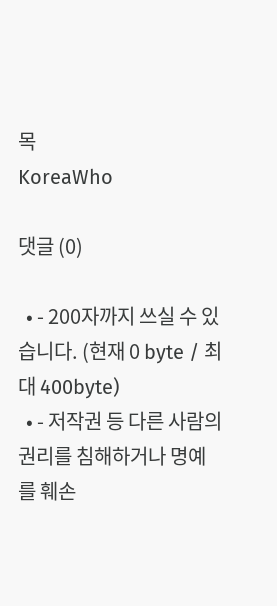목
KoreaWho

댓글 (0)

  • - 200자까지 쓰실 수 있습니다. (현재 0 byte / 최대 400byte)
  • - 저작권 등 다른 사람의 권리를 침해하거나 명예를 훼손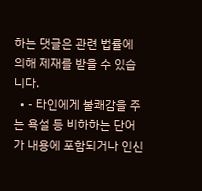하는 댓글은 관련 법률에 의해 제재를 받을 수 있습니다.
  • - 타인에게 불쾌감을 주는 욕설 등 비하하는 단어가 내용에 포함되거나 인신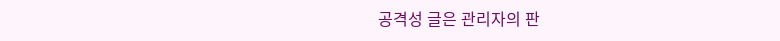공격성 글은 관리자의 판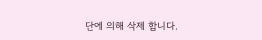단에 의해 삭제 합니다.